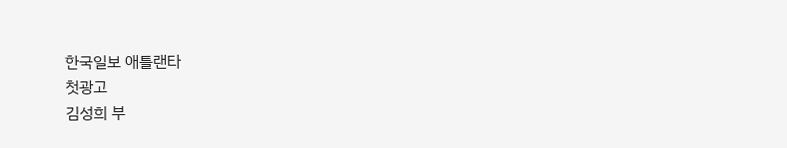한국일보 애틀랜타
첫광고
김성희 부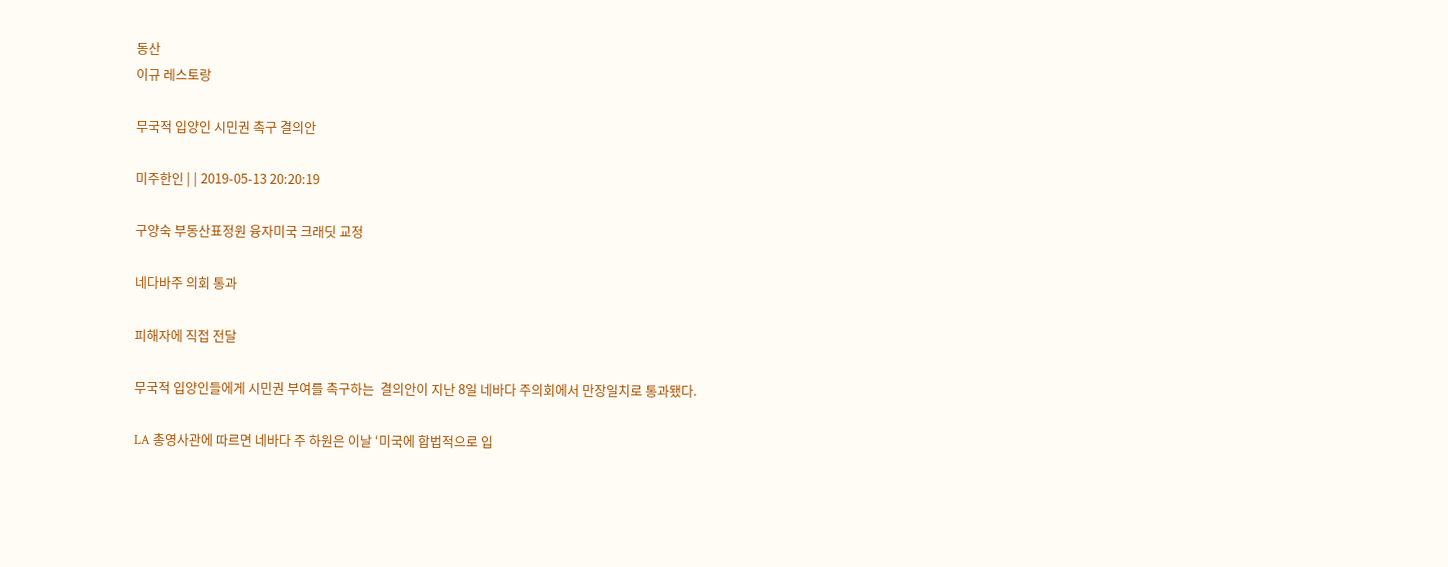동산
이규 레스토랑

무국적 입양인 시민권 촉구 결의안

미주한인 | | 2019-05-13 20:20:19

구양숙 부동산표정원 융자미국 크래딧 교정

네다바주 의회 통과

피해자에 직접 전달

무국적 입양인들에게 시민권 부여를 촉구하는  결의안이 지난 8일 네바다 주의회에서 만장일치로 통과됐다.

LA 총영사관에 따르면 네바다 주 하원은 이날 ‘미국에 합법적으로 입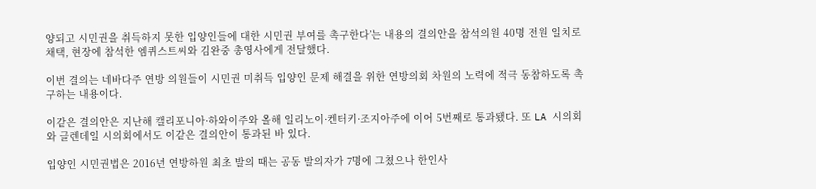양되고 시민권을 취득하지 못한 입양인들에 대한 시민권 부여를 촉구한다’는 내용의 결의안을 참석의원 40명 전원 일치로 채택, 현장에 참석한 엠퀴스트씨와 김완중 총영사에게 전달했다.

이번 결의는 네바다주 연방 의원들이 시민권 미취득 입양인 문제 해결을 위한 연방의회 차원의 노력에 적극 동참하도록 촉구하는 내용이다.

이같은 결의안은 지난해 캘리포니아·하와이주와 올해 일리노이·켄터키·조지아주에 이어 5번째로 통과됐다. 또 LA 시의회와 글렌데일 시의회에서도 이같은 결의안이 통과된 바 있다.

입양인 시민권법은 2016년 연방하원 최초 발의 때는 공동 발의자가 7명에 그쳤으나 한인사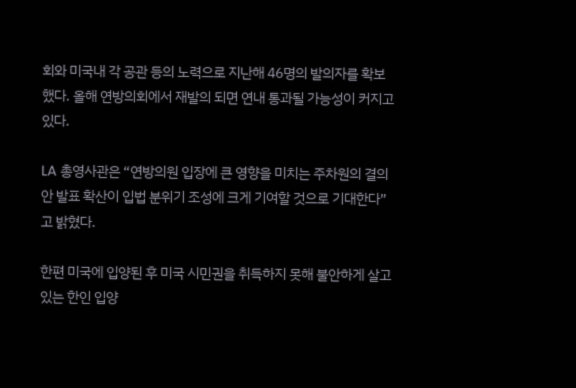회와 미국내 각 공관 등의 노력으로 지난해 46명의 발의자를 확보했다. 올해 연방의회에서 재발의 되면 연내 통과될 가능성이 커지고 있다.

LA 총영사관은 “연방의원 입장에 큰 영향을 미치는 주차원의 결의안 발표 확산이 입법 분위기 조성에 크게 기여할 것으로 기대한다”고 밝혔다.

한편 미국에 입양된 후 미국 시민권을 취득하지 못해 불안하게 살고 있는 한인 입양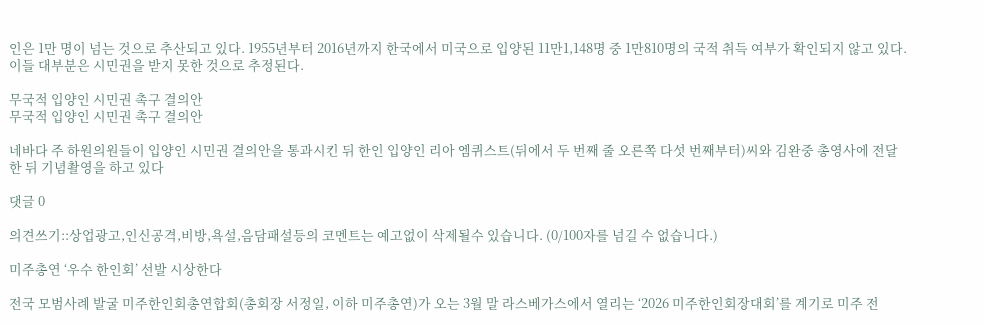인은 1만 명이 넘는 것으로 추산되고 있다. 1955년부터 2016년까지 한국에서 미국으로 입양된 11만1,148명 중 1만810명의 국적 취득 여부가 확인되지 않고 있다. 이들 대부분은 시민권을 받지 못한 것으로 추정된다.

무국적 입양인 시민권 촉구 결의안
무국적 입양인 시민권 촉구 결의안

네바다 주 하원의원들이 입양인 시민권 결의안을 통과시킨 뒤 한인 입양인 리아 엠퀴스트(뒤에서 두 번째 줄 오른쪽 다섯 번째부터)씨와 김완중 총영사에 전달한 뒤 기념촬영을 하고 있다

댓글 0

의견쓰기::상업광고,인신공격,비방,욕설,음담패설등의 코멘트는 예고없이 삭제될수 있습니다. (0/100자를 넘길 수 없습니다.)

미주총연 ‘우수 한인회’ 선발 시상한다

전국 모범사례 발굴 미주한인회총연합회(총회장 서정일, 이하 미주총연)가 오는 3월 말 라스베가스에서 열리는 ‘2026 미주한인회장대회’를 계기로 미주 전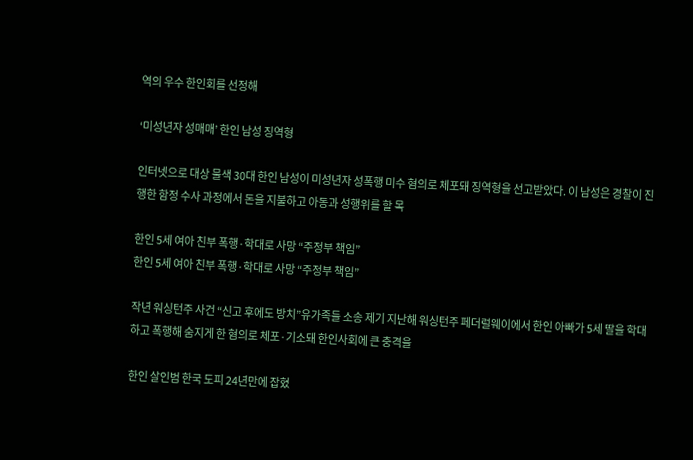역의 우수 한인회를 선정해

‘미성년자 성매매’ 한인 남성 징역형

인터넷으로 대상 물색 30대 한인 남성이 미성년자 성폭행 미수 혐의로 체포돼 징역형을 선고받았다. 이 남성은 경찰이 진행한 함정 수사 과정에서 돈을 지불하고 아동과 성행위를 할 목

한인 5세 여아 친부 폭행·학대로 사망 “주정부 책임”
한인 5세 여아 친부 폭행·학대로 사망 “주정부 책임”

작년 워싱턴주 사건 “신고 후에도 방치”유가족들 소송 제기 지난해 워싱턴주 페더럴웨이에서 한인 아빠가 5세 딸을 학대하고 폭행해 숨지게 한 혐의로 체포·기소돼 한인사회에 큰 충격을

한인 살인범 한국 도피 24년만에 잡혔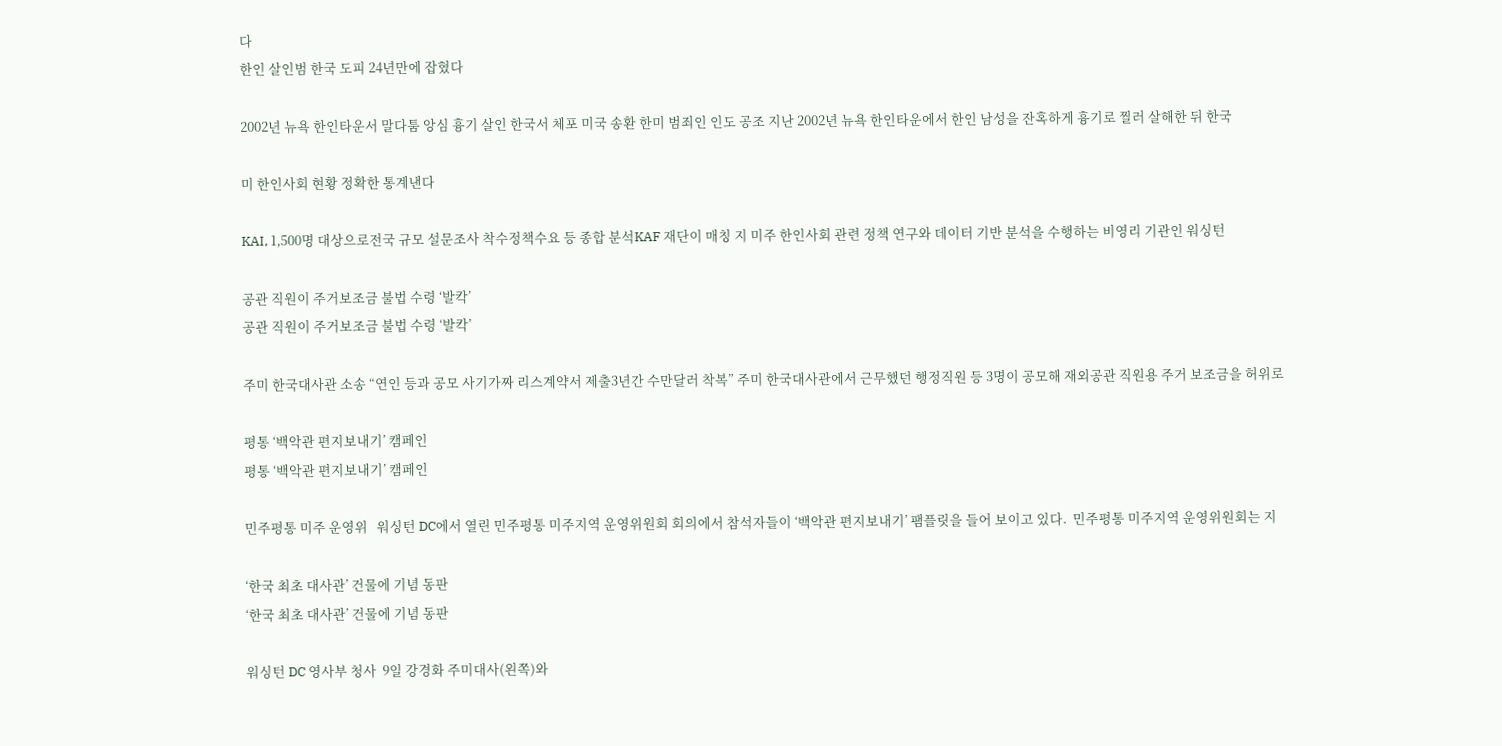다
한인 살인범 한국 도피 24년만에 잡혔다

2002년 뉴욕 한인타운서 말다툼 앙심 흉기 살인 한국서 체포 미국 송환 한미 범죄인 인도 공조 지난 2002년 뉴욕 한인타운에서 한인 남성을 잔혹하게 흉기로 찔러 살해한 뒤 한국

미 한인사회 현황 정확한 통계낸다

KAI, 1,500명 대상으로전국 규모 설문조사 착수정책수요 등 종합 분석KAF 재단이 매칭 지 미주 한인사회 관련 정책 연구와 데이터 기반 분석을 수행하는 비영리 기관인 워싱턴

공관 직원이 주거보조금 불법 수령 ‘발칵’
공관 직원이 주거보조금 불법 수령 ‘발칵’

주미 한국대사관 소송 “연인 등과 공모 사기가짜 리스계약서 제출3년간 수만달러 착복” 주미 한국대사관에서 근무했던 행정직원 등 3명이 공모해 재외공관 직원용 주거 보조금을 허위로

평통 ‘백악관 편지보내기’ 캠페인
평통 ‘백악관 편지보내기’ 캠페인

민주평통 미주 운영위   워싱턴 DC에서 열린 민주평통 미주지역 운영위원회 회의에서 참석자들이 ‘백악관 편지보내기’ 팸플릿을 들어 보이고 있다.  민주평통 미주지역 운영위원회는 지

‘한국 최초 대사관’ 건물에 기념 동판
‘한국 최초 대사관’ 건물에 기념 동판

워싱턴 DC 영사부 청사  9일 강경화 주미대사(왼쪽)와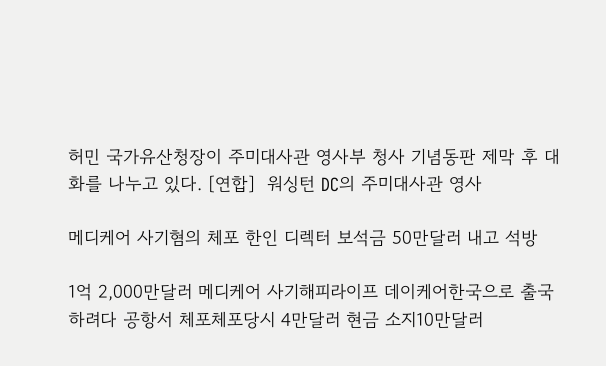허민 국가유산청장이 주미대사관 영사부 청사 기념동판 제막 후 대화를 나누고 있다. [연합]  워싱턴 DC의 주미대사관 영사

메디케어 사기혐의 체포 한인 디렉터 보석금 50만달러 내고 석방

1억 2,000만달러 메디케어 사기해피라이프 데이케어한국으로 출국하려다 공항서 체포체포당시 4만달러 현금 소지10만달러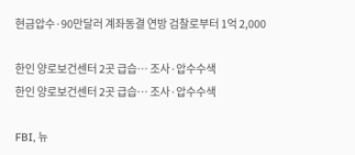현금압수·90만달러 계좌동결 연방 검찰로부터 1억 2,000

한인 양로보건센터 2곳 급습… 조사·압수수색
한인 양로보건센터 2곳 급습… 조사·압수수색

FBI, 뉴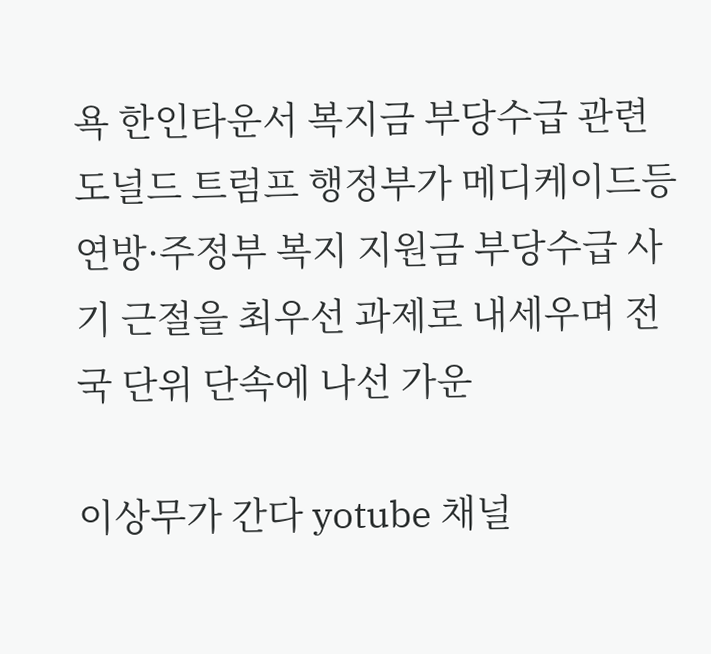욕 한인타운서 복지금 부당수급 관련 도널드 트럼프 행정부가 메디케이드등 연방·주정부 복지 지원금 부당수급 사기 근절을 최우선 과제로 내세우며 전국 단위 단속에 나선 가운

이상무가 간다 yotube 채널